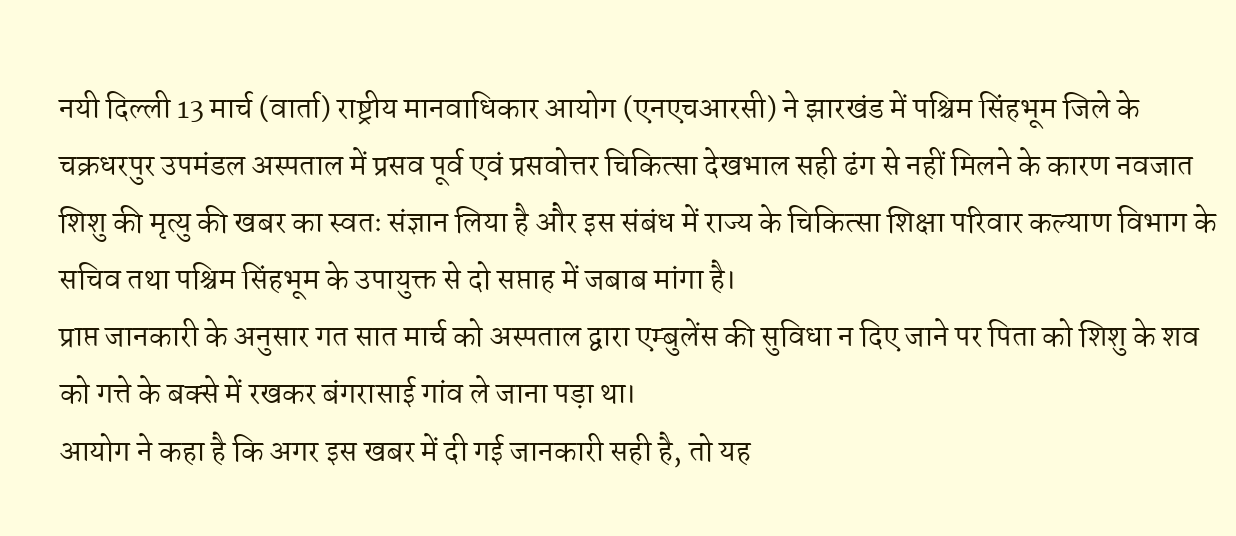नयी दिल्ली 13 मार्च (वार्ता) राष्ट्रीय मानवाधिकार आयोग (एनएचआरसी) ने झारखंड में पश्चिम सिंहभूम जिले के चक्रधरपुर उपमंडल अस्पताल में प्रसव पूर्व एवं प्रसवोत्तर चिकित्सा देखभाल सही ढंग से नहीं मिलने के कारण नवजात शिशु की मृत्यु की खबर का स्वतः संज्ञान लिया है और इस संबंध में राज्य के चिकित्सा शिक्षा परिवार कल्याण विभाग के सचिव तथा पश्चिम सिंहभूम के उपायुक्त से दो सप्ताह में जबाब मांगा है।
प्राप्त जानकारी के अनुसार गत सात मार्च को अस्पताल द्वारा एम्बुलेंस की सुविधा न दिए जाने पर पिता को शिशु के शव को गत्ते के बक्से में रखकर बंगरासाई गांव ले जाना पड़ा था।
आयोग ने कहा है कि अगर इस खबर में दी गई जानकारी सही है, तो यह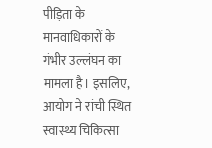पीड़िता के मानवाधिकारों के गंभीर उल्लंघन का मामला है। इसलिए, आयोग ने रांची स्थित स्वास्थ्य चिकित्सा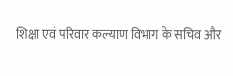शिक्षा एवं परिवार कल्याण विभाग के सचिव और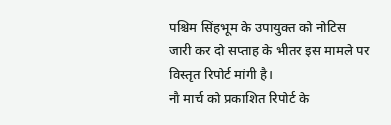पश्चिम सिंहभूम के उपायुक्त को नोटिस जारी कर दो सप्ताह के भीतर इस मामले पर विस्तृत रिपोर्ट मांगी है।
नौ मार्च को प्रकाशित रिपोर्ट के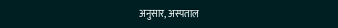अनुसार, अस्पताल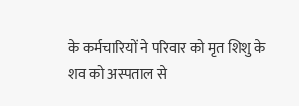के कर्मचारियों ने परिवार को मृत शिशु के शव को अस्पताल से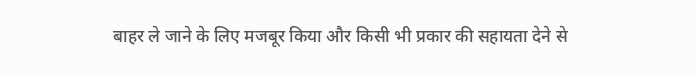बाहर ले जाने के लिए मजबूर किया और किसी भी प्रकार की सहायता देने से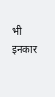भी इनकार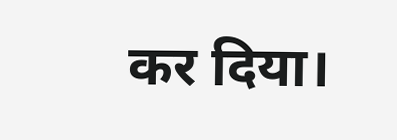कर दिया।